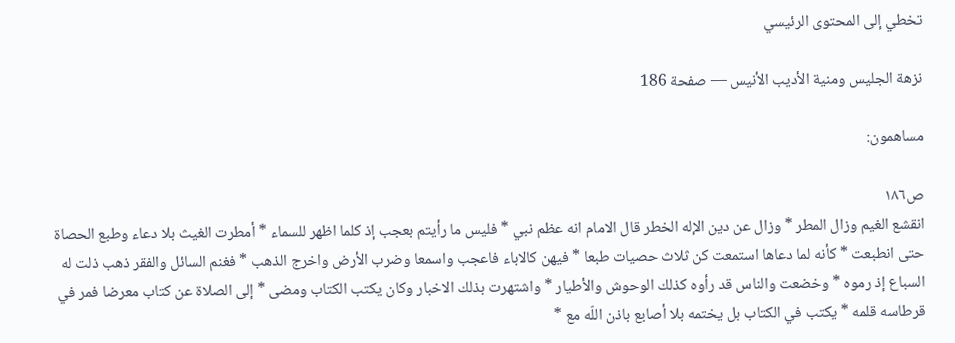تخطي إلى المحتوى الرئيسي

نزهة الجليس ومنية الأديب الأنيس — صفحة 186

مساهمون:

ص١٨٦
انقشع الغيم وزال المطر * وزال عن دين الإله الخطر قال الامام انه عظم نبي * فليس ما رأيتم بعجب إذ كلما اظهر للسماء * أمطرت الغيث بلا دعاء وطبع الحصاة حتى انطبعت * كأنه لما دعاها استمعت كن ثلاث حصيات طبعا * فيهن كالاباء فاعجب واسمعا وضرب الأرض واخرج الذهب * فغنم السائل والفقر ذهب ذلت له السباع إذ رموه * وخضعت والناس قد رأوه كذلك الوحوش والأطيار * واشتهرت بذلك الاخبار وكان يكتب الكتاب ومضى * إلى الصلاة عن كتاب معرضا فمر في قرطاسه قلمه * يكتب في الكتاب بل يختمه بلا أصابع باذن اللّه مع *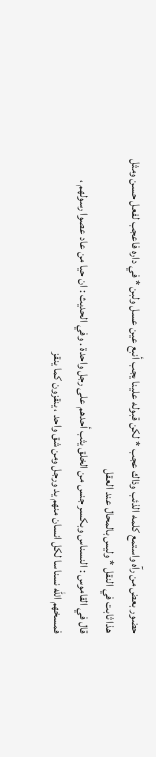حضور بعض من رآه واستمع كلمه الذئب وذاك عجب * لكن قبوله علينا يجب أنبع عين عسل ولبن * في داره فاعجب لفعل حسن ومثل هذا ثابت في النقل * وليس بالمحال عند العقل
قال في القاموس : النسناس وبكسر جنس من الخلق يثب أحدهم على رجل واحدة . وفي الحديث : ان حيا من عاد عصوا رسولهم ، فمسخهم اللّه نسناسا لكل انسان منهم يد ورجل ومن شق واحد ، ينقزون كما ينقز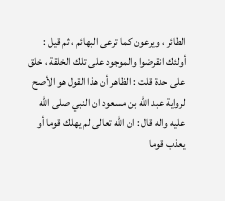الطائر ، ويرعون كما ترعى البهائم ، ثم قيل : أولئك انقرضوا والموجود على تلك الخلقة ، خلق على حدة قلت : الظاهر أن هذا القول هو الأصح لرواية عبد اللّه بن مسعود ان النبي صلى اللّه عليه واله قال : ان اللّه تعالى لم يهلك قوما أو يعذب قوما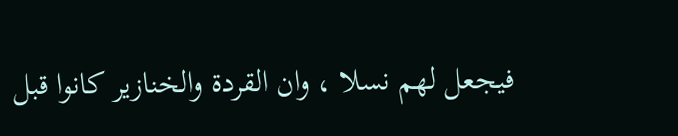فيجعل لهم نسلا ، وان القردة والخنازير كانوا قبل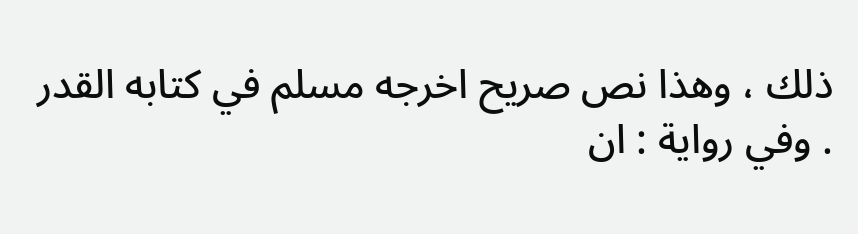ذلك ، وهذا نص صريح اخرجه مسلم في كتابه القدر . وفي رواية : ان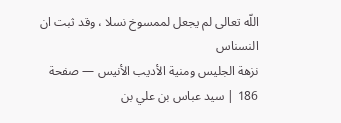اللّه تعالى لم يجعل لممسوخ نسلا ، وقد ثبت ان النسناس
نزهة الجليس ومنية الأديب الأنيس — صفحة 186 | سيد عباس بن علي بن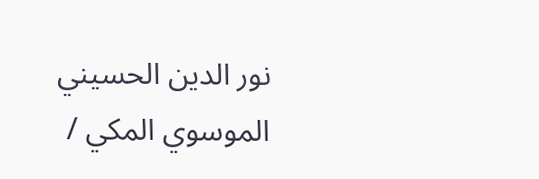نور الدين الحسيني الموسوي المكي /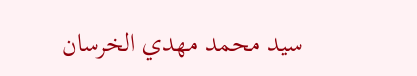سيد محمد مهدي الخرسان